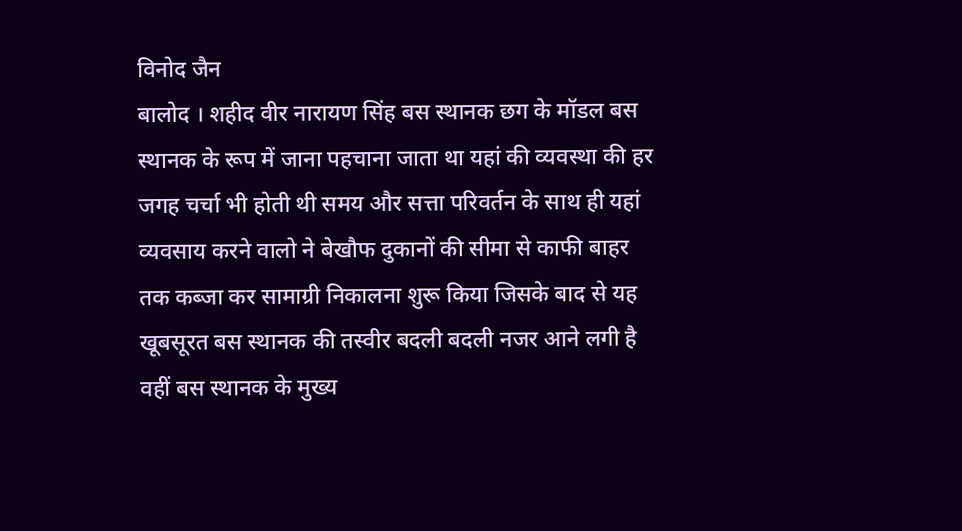विनोद जैन
बालोद । शहीद वीर नारायण सिंह बस स्थानक छग के मॉडल बस स्थानक के रूप में जाना पहचाना जाता था यहां की व्यवस्था की हर जगह चर्चा भी होती थी समय और सत्ता परिवर्तन के साथ ही यहां व्यवसाय करने वालो ने बेखौफ दुकानों की सीमा से काफी बाहर तक कब्जा कर सामाग्री निकालना शुरू किया जिसके बाद से यह खूबसूरत बस स्थानक की तस्वीर बदली बदली नजर आने लगी है वहीं बस स्थानक के मुख्य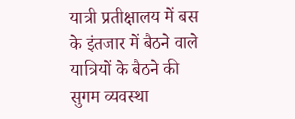यात्री प्रतीक्षालय में बस के इंतजार में बैठने वाले यात्रियों के बैठने की सुगम व्यवस्था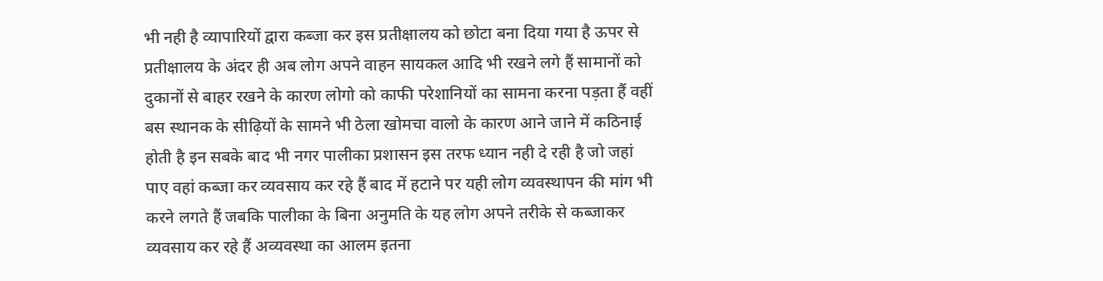भी नही है व्यापारियों द्वारा कब्जा कर इस प्रतीक्षालय को छोटा बना दिया गया है ऊपर से प्रतीक्षालय के अंदर ही अब लोग अपने वाहन सायकल आदि भी रखने लगे हैं सामानों को दुकानों से बाहर रखने के कारण लोगो को काफी परेशानियों का सामना करना पड़ता हैं वहीं बस स्थानक के सीढ़ियों के सामने भी ठेला खोमचा वालो के कारण आने जाने में कठिनाई होती है इन सबके बाद भी नगर पालीका प्रशासन इस तरफ ध्यान नही दे रही है जो जहां पाए वहां कब्जा कर व्यवसाय कर रहे हैं बाद में हटाने पर यही लोग व्यवस्थापन की मांग भी करने लगते हैं जबकि पालीका के बिना अनुमति के यह लोग अपने तरीके से कब्जाकर व्यवसाय कर रहे हैं अव्यवस्था का आलम इतना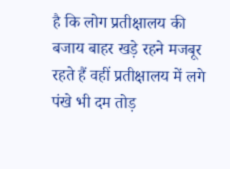है कि लोग प्रतीक्षालय की बजाय बाहर खड़े रहने मजबूर रहते हैं वहीं प्रतीक्षालय में लगे पंखे भी दम तोड़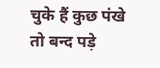चुके हैं कुछ पंखे तो बन्द पड़े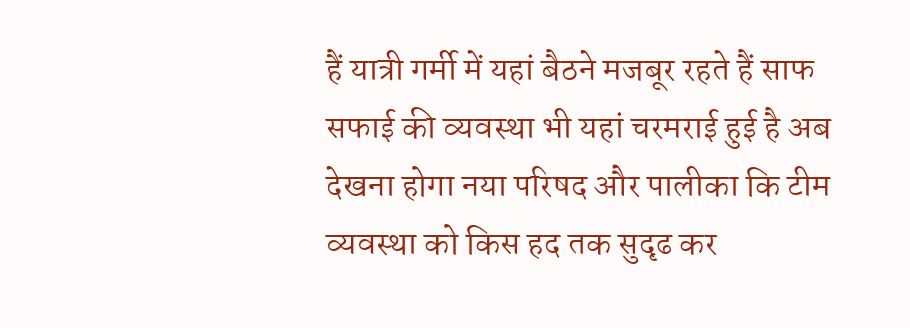हैं यात्री गर्मी में यहां बैठने मजबूर रहते हैं साफ सफाई की व्यवस्था भी यहां चरमराई हुई है अब देखना होगा नया परिषद और पालीका कि टीम व्यवस्था को किस हद तक सुदृढ कर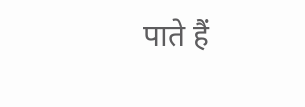पाते हैं